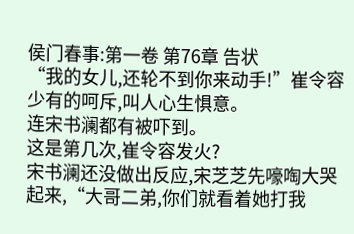侯门春事:第一卷 第76章 告状
“我的女儿,还轮不到你来动手!”崔令容少有的呵斥,叫人心生惧意。
连宋书澜都有被吓到。
这是第几次,崔令容发火?
宋书澜还没做出反应,宋芝芝先嚎啕大哭起来,“大哥二弟,你们就看着她打我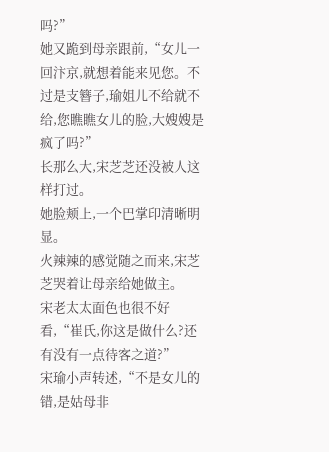吗?”
她又跪到母亲跟前,“女儿一回汴京,就想着能来见您。不过是支簪子,瑜姐儿不给就不给,您瞧瞧女儿的脸,大嫂嫂是疯了吗?”
长那么大,宋芝芝还没被人这样打过。
她脸颊上,一个巴掌印清晰明显。
火辣辣的感觉随之而来,宋芝芝哭着让母亲给她做主。
宋老太太面色也很不好看,“崔氏,你这是做什么?还有没有一点待客之道?”
宋瑜小声转述,“不是女儿的错,是姑母非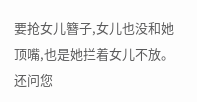要抢女儿簪子,女儿也没和她顶嘴,也是她拦着女儿不放。还问您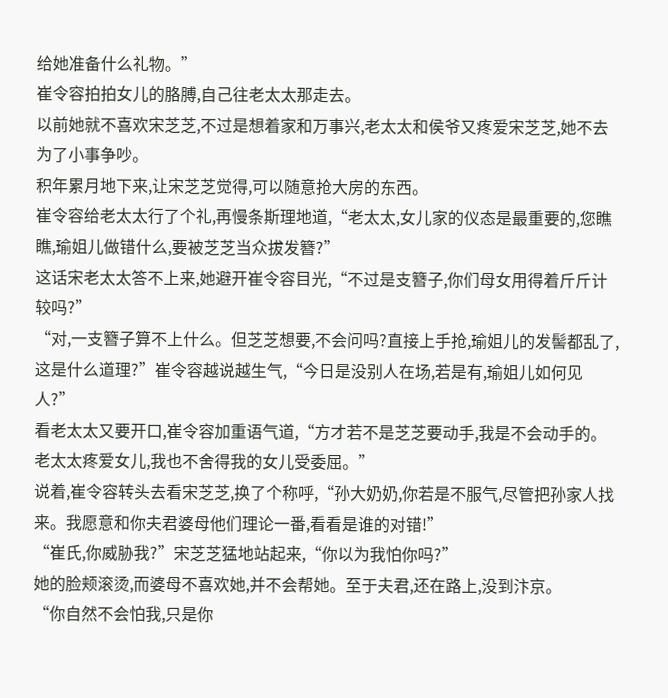给她准备什么礼物。”
崔令容拍拍女儿的胳膊,自己往老太太那走去。
以前她就不喜欢宋芝芝,不过是想着家和万事兴,老太太和侯爷又疼爱宋芝芝,她不去为了小事争吵。
积年累月地下来,让宋芝芝觉得,可以随意抢大房的东西。
崔令容给老太太行了个礼,再慢条斯理地道,“老太太,女儿家的仪态是最重要的,您瞧瞧,瑜姐儿做错什么,要被芝芝当众拔发簪?”
这话宋老太太答不上来,她避开崔令容目光,“不过是支簪子,你们母女用得着斤斤计较吗?”
“对,一支簪子算不上什么。但芝芝想要,不会问吗?直接上手抢,瑜姐儿的发髻都乱了,这是什么道理?”崔令容越说越生气,“今日是没别人在场,若是有,瑜姐儿如何见人?”
看老太太又要开口,崔令容加重语气道,“方才若不是芝芝要动手,我是不会动手的。老太太疼爱女儿,我也不舍得我的女儿受委屈。”
说着,崔令容转头去看宋芝芝,换了个称呼,“孙大奶奶,你若是不服气,尽管把孙家人找来。我愿意和你夫君婆母他们理论一番,看看是谁的对错!”
“崔氏,你威胁我?”宋芝芝猛地站起来,“你以为我怕你吗?”
她的脸颊滚烫,而婆母不喜欢她,并不会帮她。至于夫君,还在路上,没到汴京。
“你自然不会怕我,只是你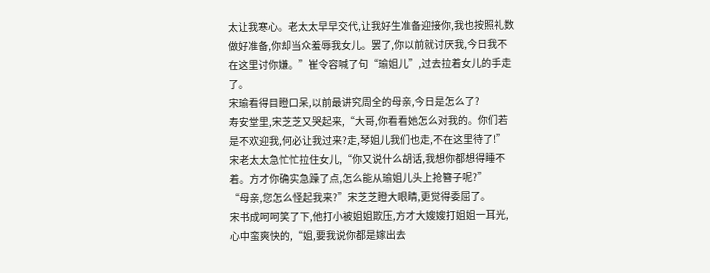太让我寒心。老太太早早交代,让我好生准备迎接你,我也按照礼数做好准备,你却当众羞辱我女儿。罢了,你以前就讨厌我,今日我不在这里讨你嫌。”崔令容喊了句“瑜姐儿”,过去拉着女儿的手走了。
宋瑜看得目瞪口呆,以前最讲究周全的母亲,今日是怎么了?
寿安堂里,宋芝芝又哭起来,“大哥,你看看她怎么对我的。你们若是不欢迎我,何必让我过来?走,琴姐儿我们也走,不在这里待了!”
宋老太太急忙忙拉住女儿,“你又说什么胡话,我想你都想得睡不着。方才你确实急躁了点,怎么能从瑜姐儿头上抢簪子呢?”
“母亲,您怎么怪起我来?”宋芝芝瞪大眼睛,更觉得委屈了。
宋书成呵呵笑了下,他打小被姐姐欺压,方才大嫂嫂打姐姐一耳光,心中蛮爽快的,“姐,要我说你都是嫁出去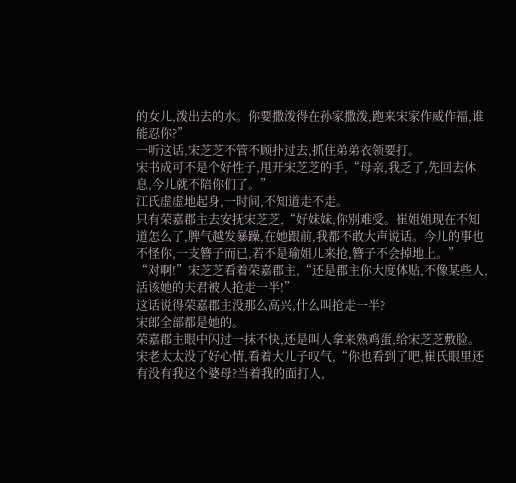的女儿,泼出去的水。你要撒泼得在孙家撒泼,跑来宋家作威作福,谁能忍你?”
一听这话,宋芝芝不管不顾扑过去,抓住弟弟衣领要打。
宋书成可不是个好性子,甩开宋芝芝的手,“母亲,我乏了,先回去休息,今儿就不陪你们了。”
江氏虚虚地起身,一时间,不知道走不走。
只有荣嘉郡主去安抚宋芝芝,“好妹妹,你别难受。崔姐姐现在不知道怎么了,脾气越发暴躁,在她跟前,我都不敢大声说话。今儿的事也不怪你,一支簪子而已,若不是瑜姐儿来抢,簪子不会掉地上。”
“对啊!”宋芝芝看着荣嘉郡主,“还是郡主你大度体贴,不像某些人,活该她的夫君被人抢走一半!”
这话说得荣嘉郡主没那么高兴,什么叫抢走一半?
宋郎全部都是她的。
荣嘉郡主眼中闪过一抹不快,还是叫人拿来熟鸡蛋,给宋芝芝敷脸。
宋老太太没了好心情,看着大儿子叹气,“你也看到了吧,崔氏眼里还有没有我这个婆母?当着我的面打人,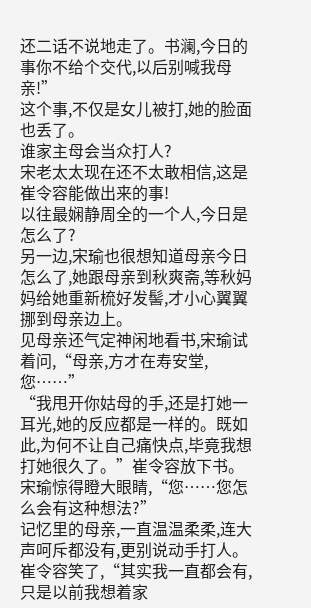还二话不说地走了。书澜,今日的事你不给个交代,以后别喊我母亲!”
这个事,不仅是女儿被打,她的脸面也丢了。
谁家主母会当众打人?
宋老太太现在还不太敢相信,这是崔令容能做出来的事!
以往最娴静周全的一个人,今日是怎么了?
另一边,宋瑜也很想知道母亲今日怎么了,她跟母亲到秋爽斋,等秋妈妈给她重新梳好发髻,才小心翼翼挪到母亲边上。
见母亲还气定神闲地看书,宋瑜试着问,“母亲,方才在寿安堂,您……”
“我甩开你姑母的手,还是打她一耳光,她的反应都是一样的。既如此,为何不让自己痛快点,毕竟我想打她很久了。”崔令容放下书。
宋瑜惊得瞪大眼睛,“您……您怎么会有这种想法?”
记忆里的母亲,一直温温柔柔,连大声呵斥都没有,更别说动手打人。
崔令容笑了,“其实我一直都会有,只是以前我想着家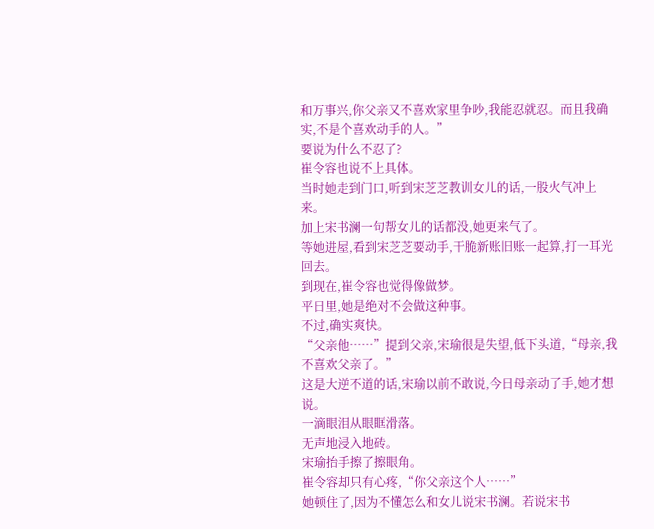和万事兴,你父亲又不喜欢家里争吵,我能忍就忍。而且我确实,不是个喜欢动手的人。”
要说为什么不忍了?
崔令容也说不上具体。
当时她走到门口,听到宋芝芝教训女儿的话,一股火气冲上来。
加上宋书澜一句帮女儿的话都没,她更来气了。
等她进屋,看到宋芝芝要动手,干脆新账旧账一起算,打一耳光回去。
到现在,崔令容也觉得像做梦。
平日里,她是绝对不会做这种事。
不过,确实爽快。
“父亲他……”提到父亲,宋瑜很是失望,低下头道,“母亲,我不喜欢父亲了。”
这是大逆不道的话,宋瑜以前不敢说,今日母亲动了手,她才想说。
一滴眼泪从眼眶滑落。
无声地浸入地砖。
宋瑜抬手擦了擦眼角。
崔令容却只有心疼,“你父亲这个人……”
她顿住了,因为不懂怎么和女儿说宋书澜。若说宋书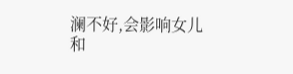澜不好,会影响女儿和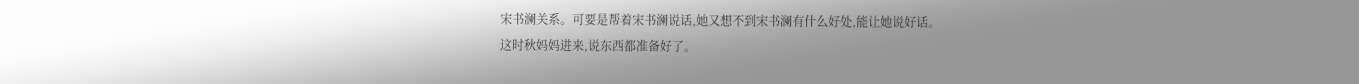宋书澜关系。可要是帮着宋书澜说话,她又想不到宋书澜有什么好处,能让她说好话。
这时秋妈妈进来,说东西都准备好了。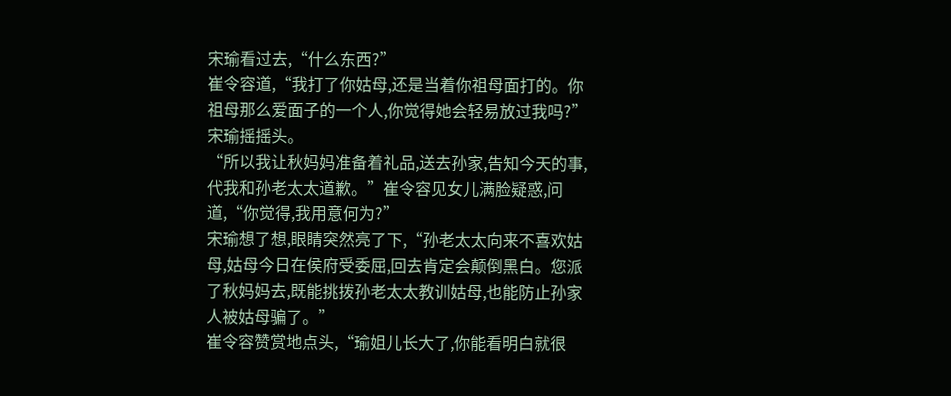宋瑜看过去,“什么东西?”
崔令容道,“我打了你姑母,还是当着你祖母面打的。你祖母那么爱面子的一个人,你觉得她会轻易放过我吗?”
宋瑜摇摇头。
“所以我让秋妈妈准备着礼品,送去孙家,告知今天的事,代我和孙老太太道歉。”崔令容见女儿满脸疑惑,问道,“你觉得,我用意何为?”
宋瑜想了想,眼睛突然亮了下,“孙老太太向来不喜欢姑母,姑母今日在侯府受委屈,回去肯定会颠倒黑白。您派了秋妈妈去,既能挑拨孙老太太教训姑母,也能防止孙家人被姑母骗了。”
崔令容赞赏地点头,“瑜姐儿长大了,你能看明白就很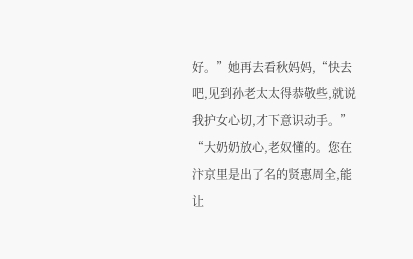好。”她再去看秋妈妈,“快去吧,见到孙老太太得恭敬些,就说我护女心切,才下意识动手。”
“大奶奶放心,老奴懂的。您在汴京里是出了名的贤惠周全,能让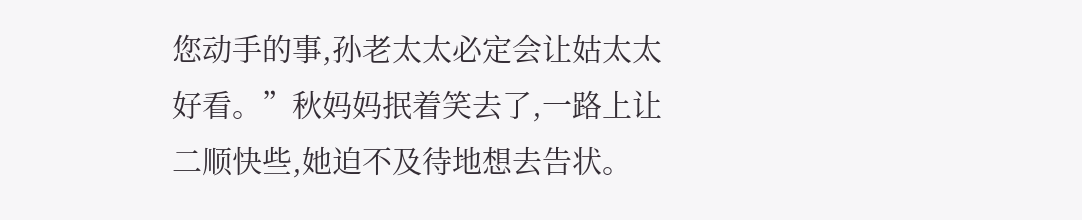您动手的事,孙老太太必定会让姑太太好看。”秋妈妈抿着笑去了,一路上让二顺快些,她迫不及待地想去告状。